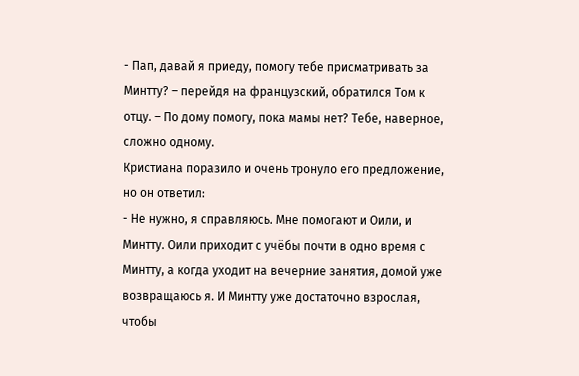- Пап, давай я приеду, помогу тебе присматривать за Минтту? – перейдя на французский, обратился Том к отцу. – По дому помогу, пока мамы нет? Тебе, наверное, сложно одному.
Кристиана поразило и очень тронуло его предложение, но он ответил:
- Не нужно, я справляюсь. Мне помогают и Оили, и Минтту. Оили приходит с учёбы почти в одно время с Минтту, а когда уходит на вечерние занятия, домой уже возвращаюсь я. И Минтту уже достаточно взрослая, чтобы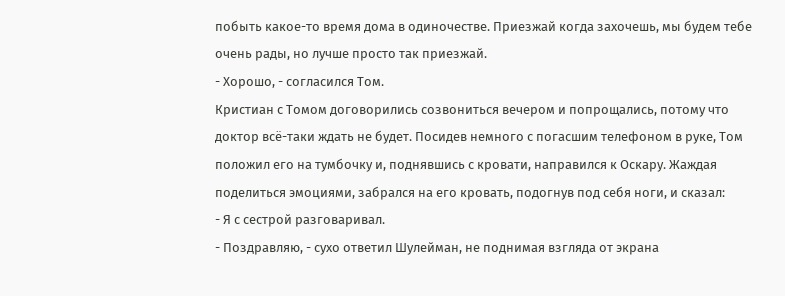побыть какое-то время дома в одиночестве. Приезжай когда захочешь, мы будем тебе очень рады, но лучше просто так приезжай.
- Хорошо, - согласился Том.
Кристиан с Томом договорились созвониться вечером и попрощались, потому что доктор всё-таки ждать не будет. Посидев немного с погасшим телефоном в руке, Том положил его на тумбочку и, поднявшись с кровати, направился к Оскару. Жаждая поделиться эмоциями, забрался на его кровать, подогнув под себя ноги, и сказал:
- Я с сестрой разговаривал.
- Поздравляю, - сухо ответил Шулейман, не поднимая взгляда от экрана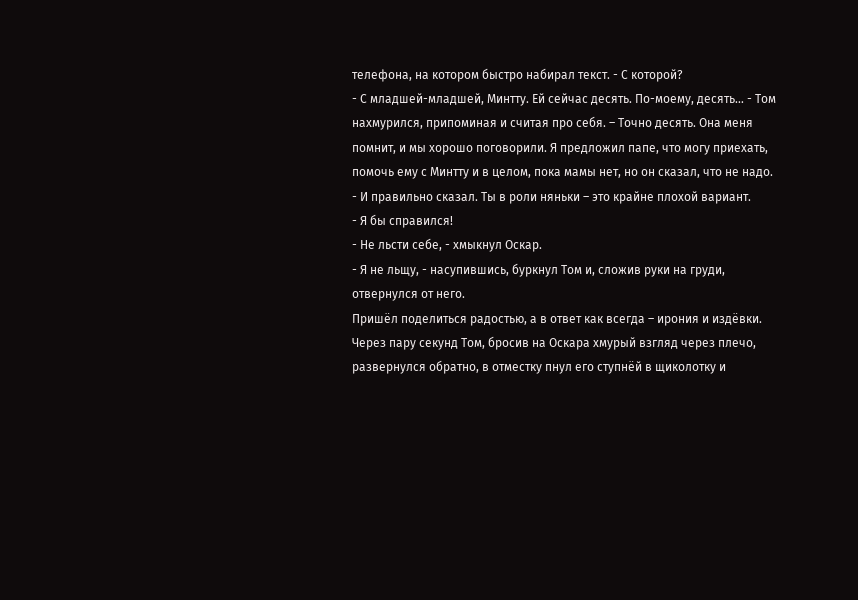телефона, на котором быстро набирал текст. - С которой?
- С младшей-младшей, Минтту. Ей сейчас десять. По-моему, десять… - Том нахмурился, припоминая и считая про себя. – Точно десять. Она меня помнит, и мы хорошо поговорили. Я предложил папе, что могу приехать, помочь ему с Минтту и в целом, пока мамы нет, но он сказал, что не надо.
- И правильно сказал. Ты в роли няньки – это крайне плохой вариант.
- Я бы справился!
- Не льсти себе, - хмыкнул Оскар.
- Я не льщу, - насупившись, буркнул Том и, сложив руки на груди, отвернулся от него.
Пришёл поделиться радостью, а в ответ как всегда – ирония и издёвки.
Через пару секунд Том, бросив на Оскара хмурый взгляд через плечо, развернулся обратно, в отместку пнул его ступнёй в щиколотку и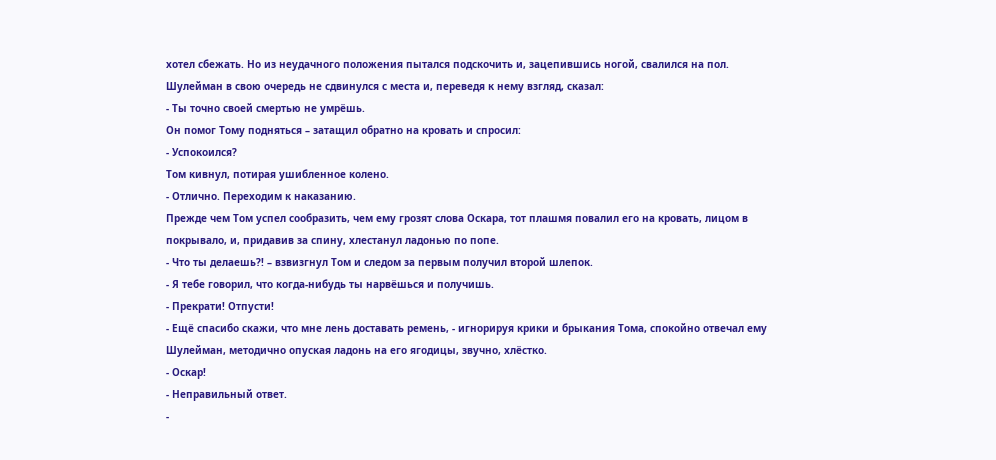хотел сбежать. Но из неудачного положения пытался подскочить и, зацепившись ногой, свалился на пол.
Шулейман в свою очередь не сдвинулся с места и, переведя к нему взгляд, сказал:
- Ты точно своей смертью не умрёшь.
Он помог Тому подняться – затащил обратно на кровать и спросил:
- Успокоился?
Том кивнул, потирая ушибленное колено.
- Отлично. Переходим к наказанию.
Прежде чем Том успел сообразить, чем ему грозят слова Оскара, тот плашмя повалил его на кровать, лицом в покрывало, и, придавив за спину, хлестанул ладонью по попе.
- Что ты делаешь?! – взвизгнул Том и следом за первым получил второй шлепок.
- Я тебе говорил, что когда-нибудь ты нарвёшься и получишь.
- Прекрати! Отпусти!
- Ещё спасибо скажи, что мне лень доставать ремень, - игнорируя крики и брыкания Тома, спокойно отвечал ему Шулейман, методично опуская ладонь на его ягодицы, звучно, хлёстко.
- Оскар!
- Неправильный ответ.
-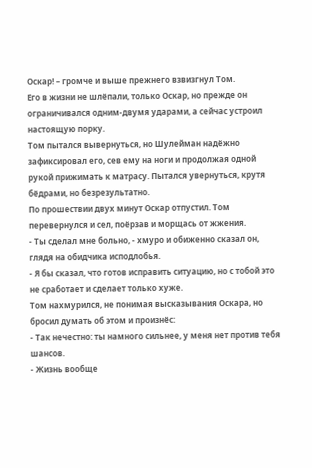Оскар! – громче и выше прежнего взвизгнул Том.
Его в жизни не шлёпали, только Оскар, но прежде он ограничивался одним-двумя ударами, а сейчас устроил настоящую порку.
Том пытался вывернуться, но Шулейман надёжно зафиксировал его, сев ему на ноги и продолжая одной рукой прижимать к матрасу. Пытался увернуться, крутя бёдрами, но безрезультатно.
По прошествии двух минут Оскар отпустил. Том перевернулся и сел, поёрзав и морщась от жжения.
- Ты сделал мне больно, - хмуро и обиженно сказал он, глядя на обидчика исподлобья.
- Я бы сказал, что готов исправить ситуацию, но с тобой это не сработает и сделает только хуже.
Том нахмурился, не понимая высказывания Оскара, но бросил думать об этом и произнёс:
- Так нечестно: ты намного сильнее, у меня нет против тебя шансов.
- Жизнь вообще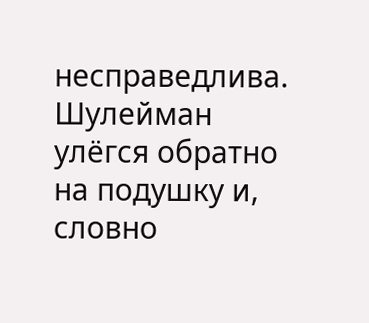несправедлива.
Шулейман улёгся обратно на подушку и, словно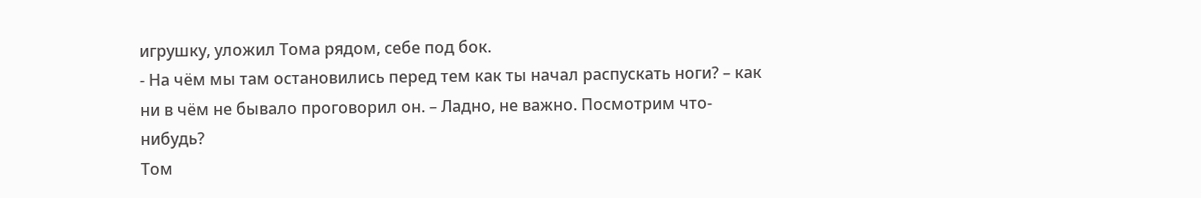игрушку, уложил Тома рядом, себе под бок.
- На чём мы там остановились перед тем как ты начал распускать ноги? – как ни в чём не бывало проговорил он. – Ладно, не важно. Посмотрим что-нибудь?
Том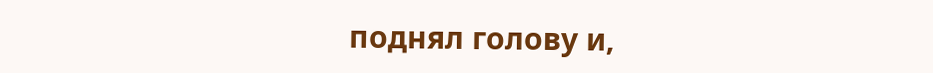поднял голову и,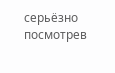серьёзно посмотрев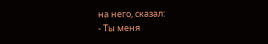на него, сказал:
- Ты меня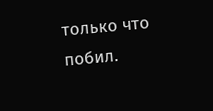только что побил.